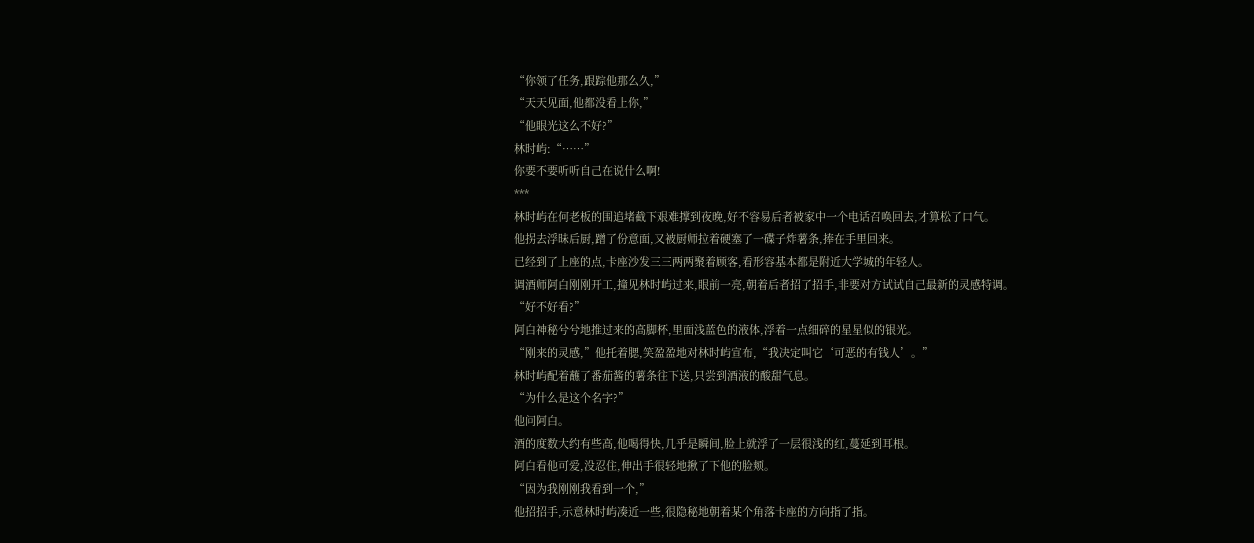“你领了任务,跟踪他那么久,”
“天天见面,他都没看上你,”
“他眼光这么不好?”
林时屿:“……”
你要不要听听自己在说什么啊!
***
林时屿在何老板的围追堵截下艰难撑到夜晚,好不容易后者被家中一个电话召唤回去,才算松了口气。
他拐去浮昧后厨,蹭了份意面,又被厨师拉着硬塞了一碟子炸薯条,捧在手里回来。
已经到了上座的点,卡座沙发三三两两聚着顾客,看形容基本都是附近大学城的年轻人。
调酒师阿白刚刚开工,撞见林时屿过来,眼前一亮,朝着后者招了招手,非要对方试试自己最新的灵感特调。
“好不好看?”
阿白神秘兮兮地推过来的高脚杯,里面浅蓝色的液体,浮着一点细碎的星星似的银光。
“刚来的灵感,”他托着腮,笑盈盈地对林时屿宣布,“我决定叫它‘可恶的有钱人’。”
林时屿配着蘸了番茄酱的薯条往下送,只尝到酒液的酸甜气息。
“为什么是这个名字?”
他问阿白。
酒的度数大约有些高,他喝得快,几乎是瞬间,脸上就浮了一层很浅的红,蔓延到耳根。
阿白看他可爱,没忍住,伸出手很轻地揪了下他的脸颊。
“因为我刚刚我看到一个,”
他招招手,示意林时屿凑近一些,很隐秘地朝着某个角落卡座的方向指了指。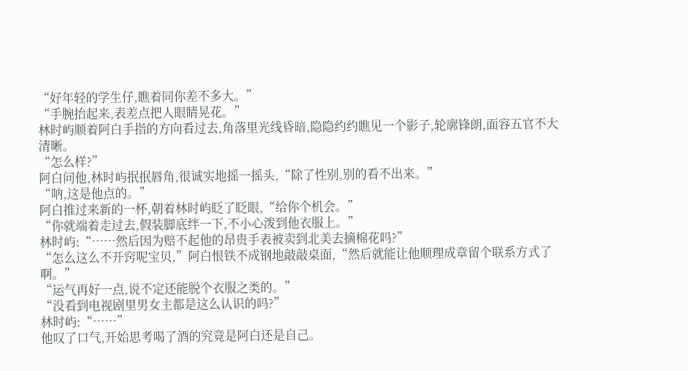“好年轻的学生仔,瞧着同你差不多大。”
“手腕抬起来,表差点把人眼睛晃花。”
林时屿顺着阿白手指的方向看过去,角落里光线昏暗,隐隐约约瞧见一个影子,轮廓锋朗,面容五官不大清晰。
“怎么样?”
阿白问他,林时屿抿抿唇角,很诚实地摇一摇头,“除了性别,别的看不出来。”
“呐,这是他点的。”
阿白推过来新的一杯,朝着林时屿眨了眨眼,“给你个机会。”
“你就端着走过去,假装脚底绊一下,不小心泼到他衣服上。”
林时屿:“……然后因为赔不起他的昂贵手表被卖到北美去摘棉花吗?”
“怎么这么不开窍呢宝贝,”阿白恨铁不成钢地敲敲桌面,“然后就能让他顺理成章留个联系方式了啊。”
“运气再好一点,说不定还能脱个衣服之类的。”
“没看到电视剧里男女主都是这么认识的吗?”
林时屿:“……”
他叹了口气,开始思考喝了酒的究竟是阿白还是自己。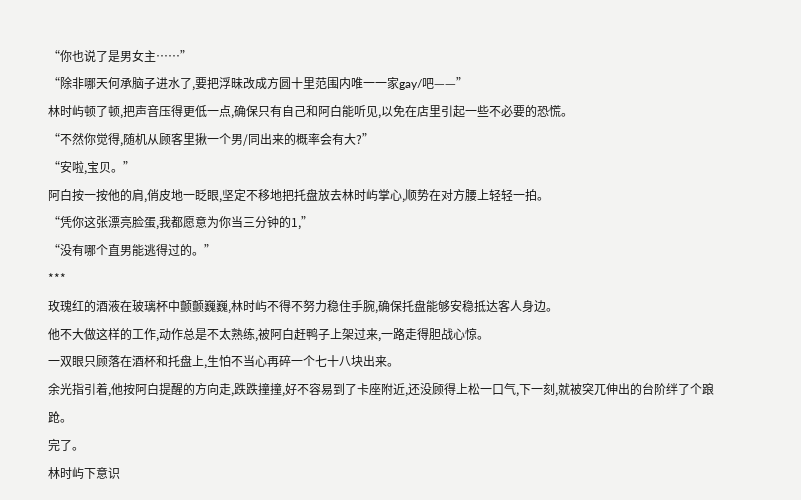“你也说了是男女主……”
“除非哪天何承脑子进水了,要把浮昧改成方圆十里范围内唯一一家gay/吧——”
林时屿顿了顿,把声音压得更低一点,确保只有自己和阿白能听见,以免在店里引起一些不必要的恐慌。
“不然你觉得,随机从顾客里揪一个男/同出来的概率会有大?”
“安啦,宝贝。”
阿白按一按他的肩,俏皮地一眨眼,坚定不移地把托盘放去林时屿掌心,顺势在对方腰上轻轻一拍。
“凭你这张漂亮脸蛋,我都愿意为你当三分钟的1,”
“没有哪个直男能逃得过的。”
***
玫瑰红的酒液在玻璃杯中颤颤巍巍,林时屿不得不努力稳住手腕,确保托盘能够安稳抵达客人身边。
他不大做这样的工作,动作总是不太熟练,被阿白赶鸭子上架过来,一路走得胆战心惊。
一双眼只顾落在酒杯和托盘上,生怕不当心再碎一个七十八块出来。
余光指引着,他按阿白提醒的方向走,跌跌撞撞,好不容易到了卡座附近,还没顾得上松一口气,下一刻,就被突兀伸出的台阶绊了个踉跄。
完了。
林时屿下意识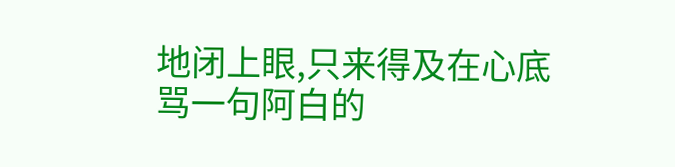地闭上眼,只来得及在心底骂一句阿白的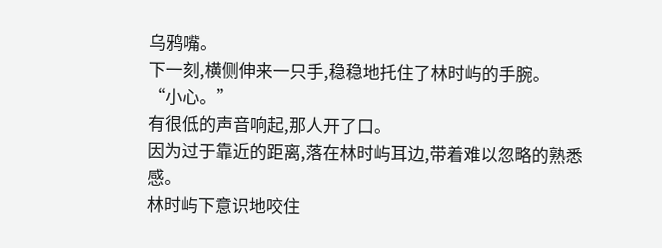乌鸦嘴。
下一刻,横侧伸来一只手,稳稳地托住了林时屿的手腕。
“小心。”
有很低的声音响起,那人开了口。
因为过于靠近的距离,落在林时屿耳边,带着难以忽略的熟悉感。
林时屿下意识地咬住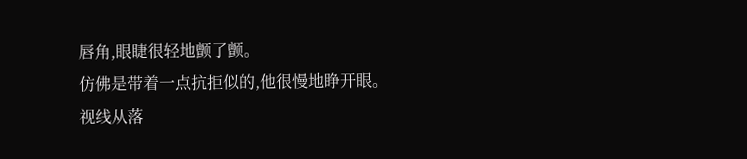唇角,眼睫很轻地颤了颤。
仿佛是带着一点抗拒似的,他很慢地睁开眼。
视线从落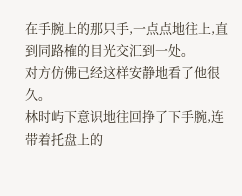在手腕上的那只手,一点点地往上,直到同路榷的目光交汇到一处。
对方仿佛已经这样安静地看了他很久。
林时屿下意识地往回挣了下手腕,连带着托盘上的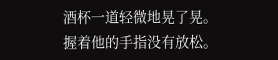酒杯一道轻微地晃了晃。
握着他的手指没有放松。